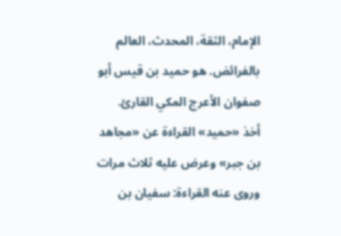الإمام، الثقة، المحدث، العالم بالفرائض. هو حميد بن قيس أبو صفوان الأعرج المكي القارئ.
أخذ «حميد» القراءة عن «مجاهد بن جبر» وعرض عليه ثلاث مرات وروى عنه القراءة: سفيان بن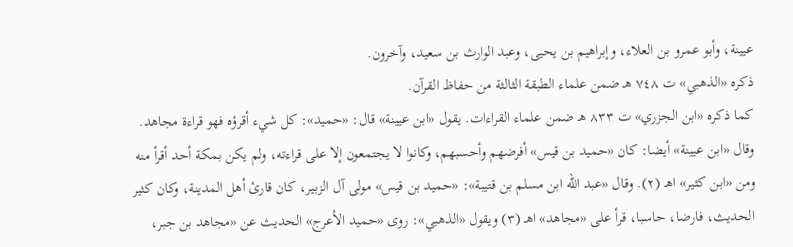عيينة، وأبو عمرو بن العلاء، وإبراهيم بن يحيى، وعبد الوارث بن سعيد، وآخرون.
ذكره «الذهبي» ت ٧٤٨ هـ ضمن علماء الطبقة الثالثة من حفاظ القرآن.
كما ذكره «ابن الجزري» ت ٨٣٣ هـ ضمن علماء القراءات. يقول «ابن عيينة» قال: «حميد»: كل شيء أقرؤه فهو قراءة مجاهد. وقال «ابن عيينة» أيضا: كان «حميد بن قيس» أفرضهم وأحسبهم، وكانوا لا يجتمعون إلا على قراءته، ولم يكن بمكة أحد أقرأ منه ومن «ابن كثير» اهـ (٢). وقال «عبد الله ابن مسلم بن قتيبة»: «حميد بن قيس» مولى آل الزبير، كان قارئ أهل المدينة، وكان كثير الحديث، فارضا، حاسبا، قرأ على «مجاهد» اهـ (٣) ويقول «الذهبي»: روى «حميد الأعرج» الحديث عن «مجاهد بن جبر،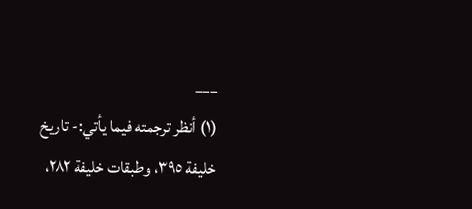___
(١) أنظر ترجمته فيما يأتي:- تاريخ خليفة ٣٩٥، وطبقات خليفة ٢٨٢،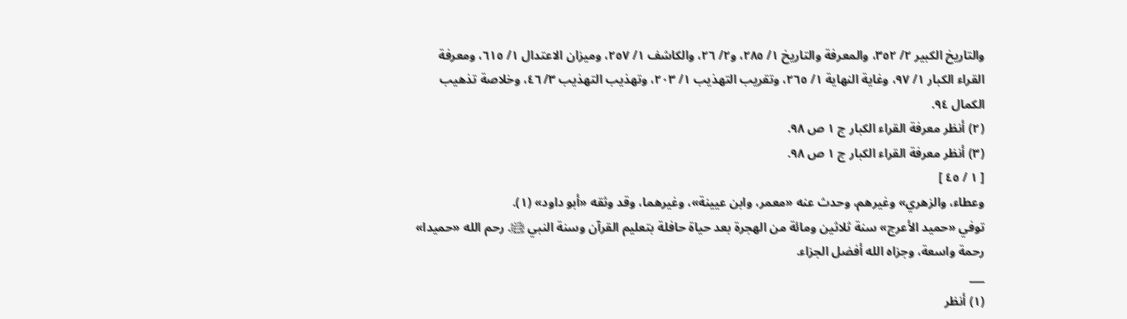والتاريخ الكبير ٢/ ٣٥٢، والمعرفة والتاريخ ١/ ٢٨٥، و٢/ ٢٦، والكاشف ١/ ٢٥٧، وميزان الاعتدال ١/ ٦١٥، ومعرفة القراء الكبار ١/ ٩٧، وغاية النهاية ١/ ٢٦٥، وتقريب التهذيب ١/ ٢٠٣، وتهذيب التهذيب ٣/ ٤٦، وخلاصة تذهيب الكمال ٩٤.
(٢) أنظر معرفة القراء الكبار ج ١ ص ٩٨.
(٣) أنظر معرفة القراء الكبار ج ١ ص ٩٨.
[ ١ / ٤٥ ]
وعطاء، والزهري» وغيرهم، وحدث عنه «معمر، وابن عيينة»، وغيرهما، وقد وثقه «أبو داود» (١).
توفي «حميد الأعرج» سنة ثلاثين ومائة من الهجرة بعد حياة حافلة بتعليم القرآن وسنة النبي ﵊. رحم الله «حميدا» رحمة واسعة، وجزاه الله أفضل الجزاء.
___
(١) أنظر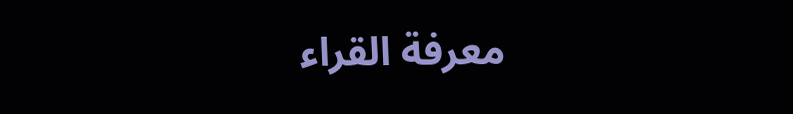معرفة القراء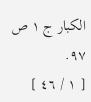الكبار ج ١ ص ٩٧.
[ ١ / ٤٦ ]